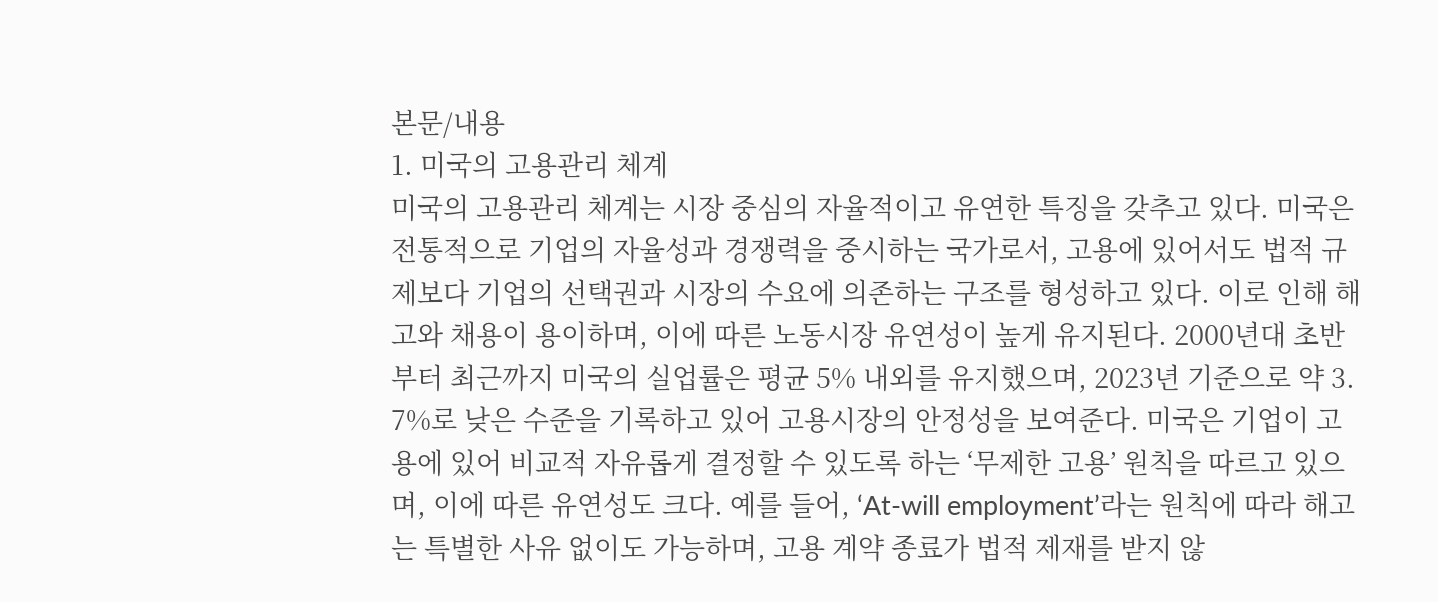본문/내용
1. 미국의 고용관리 체계
미국의 고용관리 체계는 시장 중심의 자율적이고 유연한 특징을 갖추고 있다. 미국은 전통적으로 기업의 자율성과 경쟁력을 중시하는 국가로서, 고용에 있어서도 법적 규제보다 기업의 선택권과 시장의 수요에 의존하는 구조를 형성하고 있다. 이로 인해 해고와 채용이 용이하며, 이에 따른 노동시장 유연성이 높게 유지된다. 2000년대 초반부터 최근까지 미국의 실업률은 평균 5% 내외를 유지했으며, 2023년 기준으로 약 3. 7%로 낮은 수준을 기록하고 있어 고용시장의 안정성을 보여준다. 미국은 기업이 고용에 있어 비교적 자유롭게 결정할 수 있도록 하는 ‘무제한 고용’ 원칙을 따르고 있으며, 이에 따른 유연성도 크다. 예를 들어, ‘At-will employment’라는 원칙에 따라 해고는 특별한 사유 없이도 가능하며, 고용 계약 종료가 법적 제재를 받지 않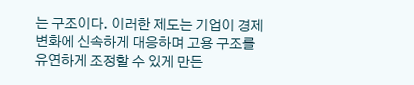는 구조이다. 이러한 제도는 기업이 경제 변화에 신속하게 대응하며 고용 구조를 유연하게 조정할 수 있게 만든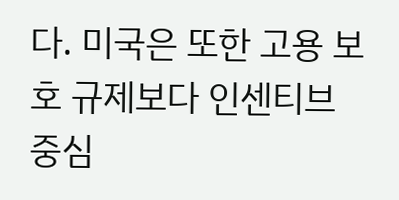다. 미국은 또한 고용 보호 규제보다 인센티브 중심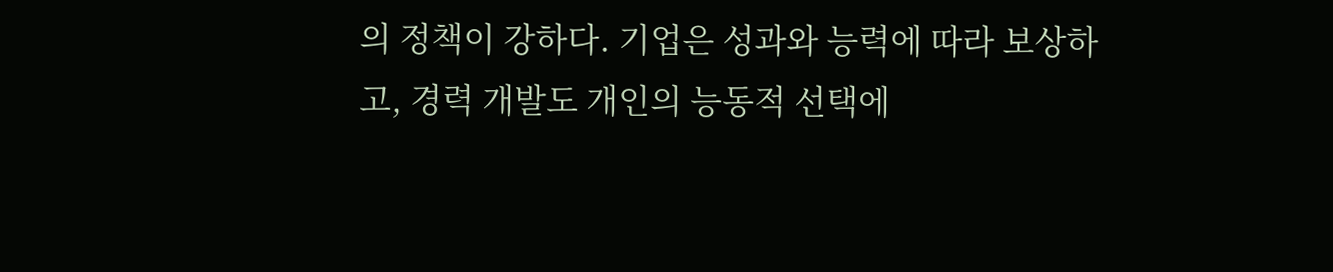의 정책이 강하다. 기업은 성과와 능력에 따라 보상하고, 경력 개발도 개인의 능동적 선택에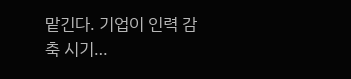맡긴다. 기업이 인력 감축 시기…